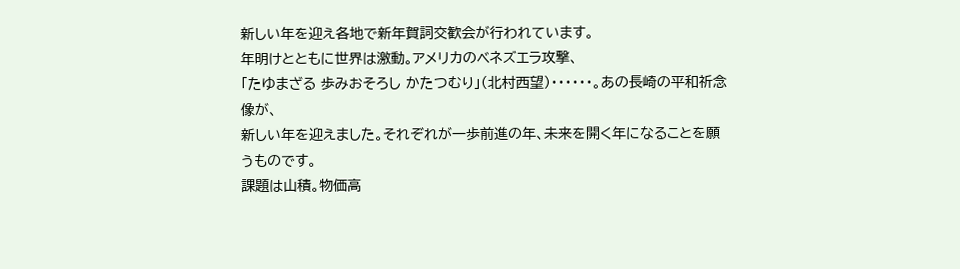新しい年を迎え各地で新年賀詞交歓会が行われています。
年明けとともに世界は激動。アメリカのベネズエラ攻撃、
「たゆまざる 歩みおそろし かたつむり」(北村西望)・・・・・・。あの長崎の平和祈念像が、
新しい年を迎えました。それぞれが一歩前進の年、未来を開く年になることを願うものです。
課題は山積。物価高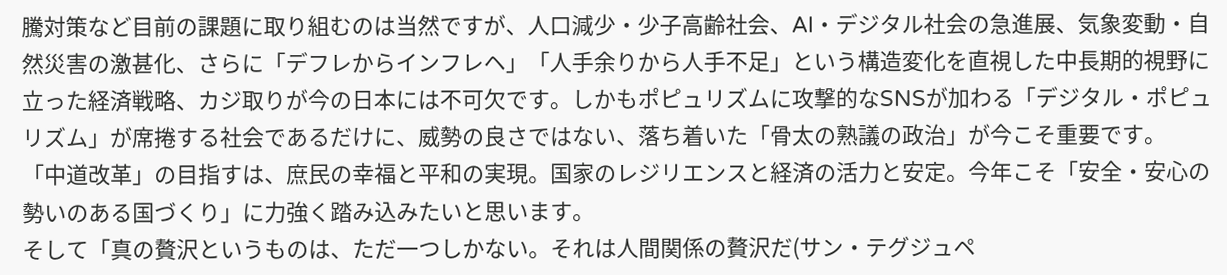騰対策など目前の課題に取り組むのは当然ですが、人口減少・少子高齢社会、AI・デジタル社会の急進展、気象変動・自然災害の激甚化、さらに「デフレからインフレヘ」「人手余りから人手不足」という構造変化を直視した中長期的視野に立った経済戦略、カジ取りが今の日本には不可欠です。しかもポピュリズムに攻撃的なSNSが加わる「デジタル・ポピュリズム」が席捲する社会であるだけに、威勢の良さではない、落ち着いた「骨太の熟議の政治」が今こそ重要です。
「中道改革」の目指すは、庶民の幸福と平和の実現。国家のレジリエンスと経済の活力と安定。今年こそ「安全・安心の勢いのある国づくり」に力強く踏み込みたいと思います。
そして「真の贅沢というものは、ただ一つしかない。それは人間関係の贅沢だ(サン・テグジュペ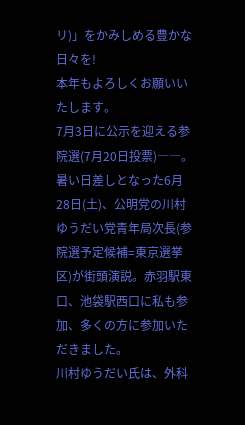リ)」をかみしめる豊かな日々を!
本年もよろしくお願いいたします。
7月3日に公示を迎える参院選(7月20日投票)――。暑い日差しとなった6月28日(土)、公明党の川村ゆうだい党青年局次長(参院選予定候補=東京選挙区)が街頭演説。赤羽駅東口、池袋駅西口に私も参加、多くの方に参加いただきました。
川村ゆうだい氏は、外科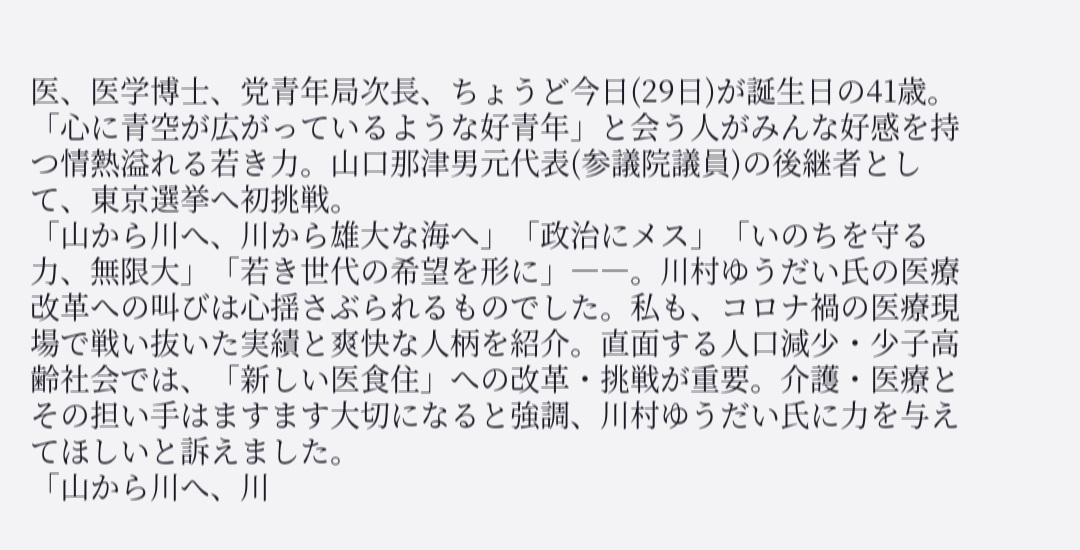医、医学博士、党青年局次長、ちょうど今日(29日)が誕生日の41歳。「心に青空が広がっているような好青年」と会う人がみんな好感を持つ情熱溢れる若き力。山口那津男元代表(参議院議員)の後継者として、東京選挙へ初挑戦。
「山から川へ、川から雄大な海へ」「政治にメス」「いのちを守る力、無限大」「若き世代の希望を形に」――。川村ゆうだい氏の医療改革への叫びは心揺さぶられるものでした。私も、コロナ禍の医療現場で戦い抜いた実績と爽快な人柄を紹介。直面する人口減少・少子高齢社会では、「新しい医食住」への改革・挑戦が重要。介護・医療とその担い手はますます大切になると強調、川村ゆうだい氏に力を与えてほしいと訴えました。
「山から川へ、川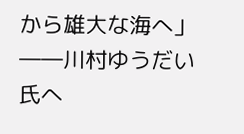から雄大な海へ」――川村ゆうだい氏へ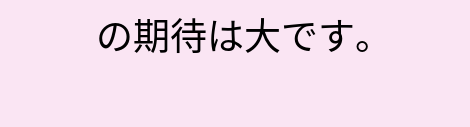の期待は大です。